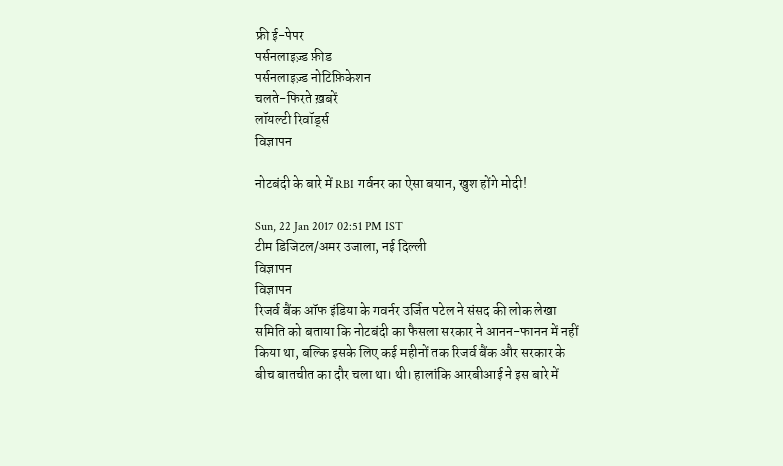फ्री ई-पेपर
पर्सनलाइज़्ड फ़ीड
पर्सनलाइज़्ड नोटिफ़िकेशन
चलते-फिरते ख़बरें
लॉयल्टी रिवॉर्ड्स
विज्ञापन

नोटबंदी के बारे में RBI गर्वनर का ऐसा बयान, खुश होंगे मोदी!

Sun, 22 Jan 2017 02:51 PM IST
टीम डिजिटल/अमर उजाला, नई दिल्ली
विज्ञापन
विज्ञापन
रिजर्व बैंक ऑफ इंडिया के गवर्नर उर्जित पटेल ने संसद की लोक लेखा समिति को बताया कि नोटबंदी का फैसला सरकार ने आनन-फानन में नहीं किया था, बल्कि इसके लिए कई महीनों तक रिजर्व बैंक और सरकार के बीच बातचीत का दौर चला था। थी। हालांकि आरबीआई ने इस बारे में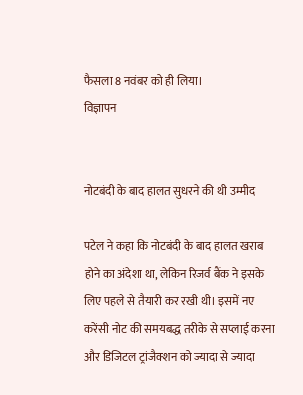फैसला 8 नवंबर को ही लिया।
विज्ञापन


नोटबंदी के बाद हालत सुधरने की थी उम्मीद

पटेल ने कहा कि नोटबंदी के बाद हालत खराब होने का अंदेशा था, लेकिन रिजर्व बैंक ने इसके लिए पहले से तैयारी कर रखी थी। इसमें नए करेंसी नोट की समयबद्ध तरीके से सप्लाई करना और डिजिटल ट्रांजैक्शन को ज्यादा से ज्यादा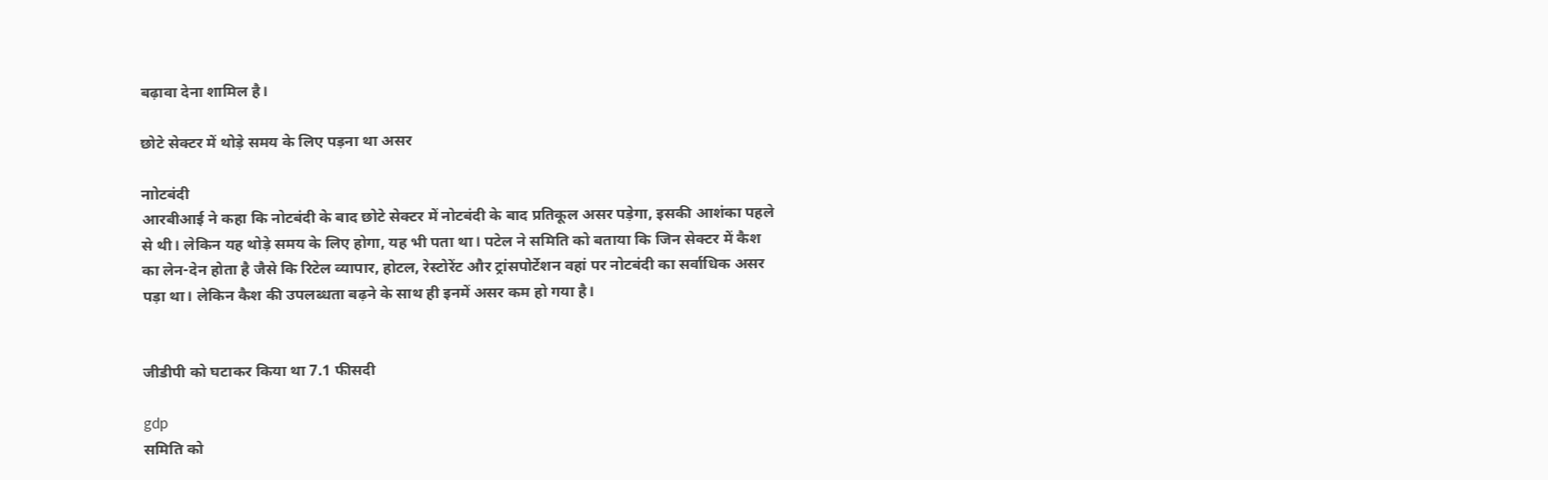बढ़ावा देना शामिल है।

छोटे सेक्टर में थोड़े समय के लिए पड़ना था असर

नाोटबंदी
आरबीआई ने कहा कि नोटबंदी के बाद छोटे सेक्टर में नोटबंदी के बाद प्रतिकूल असर पड़ेगा, इसकी आशंका पहले से थी। लेकिन यह थोड़े समय के लिए होगा, यह भी पता था। पटेल ने समिति को बताया कि जिन सेक्टर में कैश का लेन-देन होता है जैसे कि रिटेल व्यापार, होटल, रेस्टोरेंट और ट्रांसपोर्टेशन वहां पर नोटबंदी का सर्वाधिक असर पड़ा था। लेकिन कैश की उपलब्धता बढ़ने के साथ ही इनमें असर कम हो गया है।


जीडीपी को घटाकर किया था 7.1 फीसदी

gdp
समिति को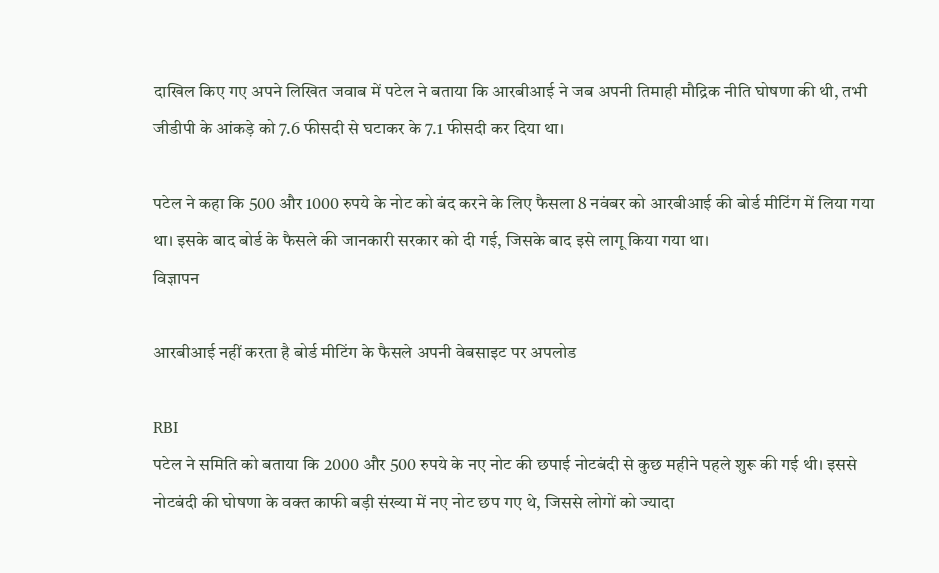दाखिल किए गए अपने लिखित जवाब में पटेल ने बताया कि आरबीआई ने जब अपनी तिमाही मौद्रिक नीति घोषणा की थी, तभी जीडीपी के आंकड़े को 7.6 फीसदी से घटाकर के 7.1 फीसदी कर दिया था।

पटेल ने कहा कि 500 और 1000 रुपये के नोट को बंद करने के लिए फैसला 8 नवंबर को आरबीआई की बोर्ड मीटिंग में लिया गया था। इसके बाद बोर्ड के फैसले की जानकारी सरकार को दी गई, जिसके बाद इसे लागू किया गया था।
विज्ञापन

आरबीआई नहीं करता है बोर्ड मीटिंग के फैसले अपनी वेबसाइट पर अपलोड

RBI
पटेल ने समिति को बताया कि 2000 और 500 रुपये के नए नोट की छपाई नोटबंदी से कुछ महीने पहले शुरू की गई थी। इससे नोटबंदी की घोषणा के वक्त काफी बड़ी संख्या में नए नोट छप गए थे, जिससे लोगों को ज्यादा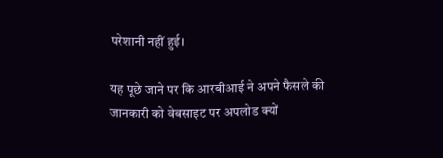परेशानी नहीं हुई।

यह पूछे जाने पर कि आरबीआई ने अपने फैसले की जानकारी को वेबसाइट पर अपलोड क्यों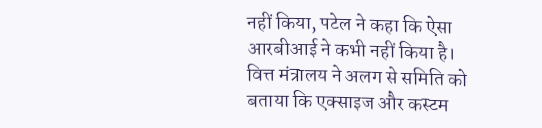नहीं किया, पटेल ने कहा कि ऐसा आरबीआई ने कभी नहीं किया है। वित्त मंत्रालय ने अलग से समिति को बताया कि एक्साइज और कस्टम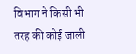विभाग ने किसी भी तरह की कोई जाली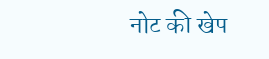नोट की खेप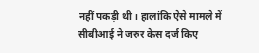नहीं पकड़ी थी। हालांकि ऐसे मामले में सीबीआई ने जरुर केस दर्ज किए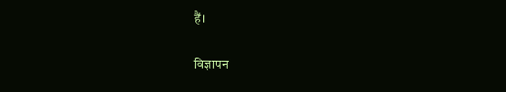हैं।

विज्ञापन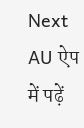Next
AU ऐप में पढ़ें